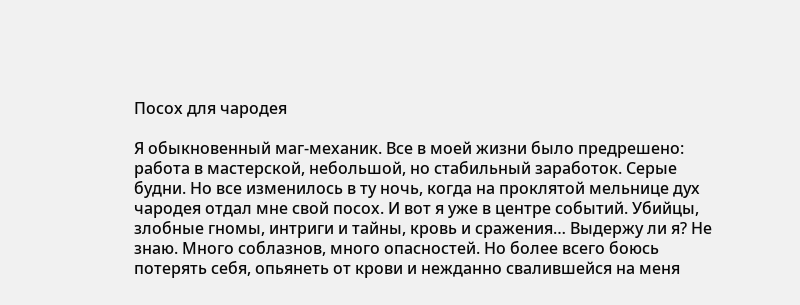Посох для чародея

Я обыкновенный маг-механик. Все в моей жизни было предрешено: работа в мастерской, небольшой, но стабильный заработок. Серые будни. Но все изменилось в ту ночь, когда на проклятой мельнице дух чародея отдал мне свой посох. И вот я уже в центре событий. Убийцы, злобные гномы, интриги и тайны, кровь и сражения… Выдержу ли я? Не знаю. Много соблазнов, много опасностей. Но более всего боюсь потерять себя, опьянеть от крови и нежданно свалившейся на меня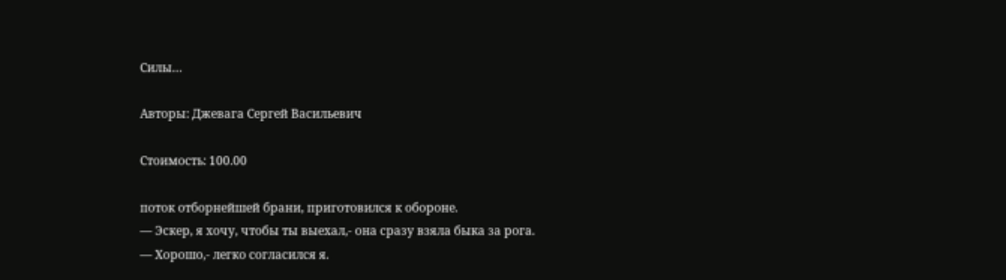Силы…

Авторы: Джевага Сергей Васильевич

Стоимость: 100.00

поток отборнейшей брани, приготовился к обороне.
— Эскер, я хочу, чтобы ты выехал,- она сразу взяла быка за рога.
— Хорошо,- легко согласился я.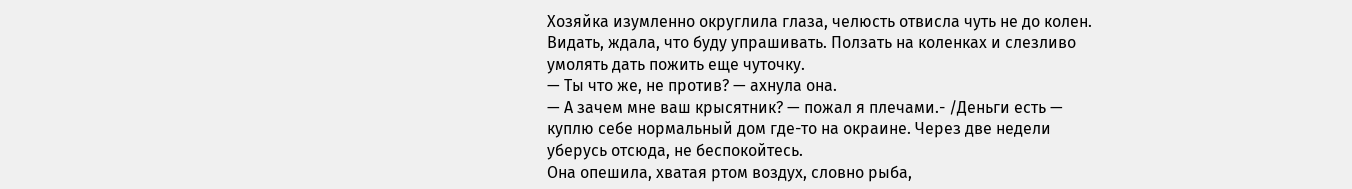Хозяйка изумленно округлила глаза, челюсть отвисла чуть не до колен. Видать, ждала, что буду упрашивать. Ползать на коленках и слезливо умолять дать пожить еще чуточку.
— Ты что же, не против? — ахнула она.
— А зачем мне ваш крысятник? — пожал я плечами.- /Деньги есть — куплю себе нормальный дом где-то на окраине. Через две недели уберусь отсюда, не беспокойтесь.
Она опешила, хватая ртом воздух, словно рыба,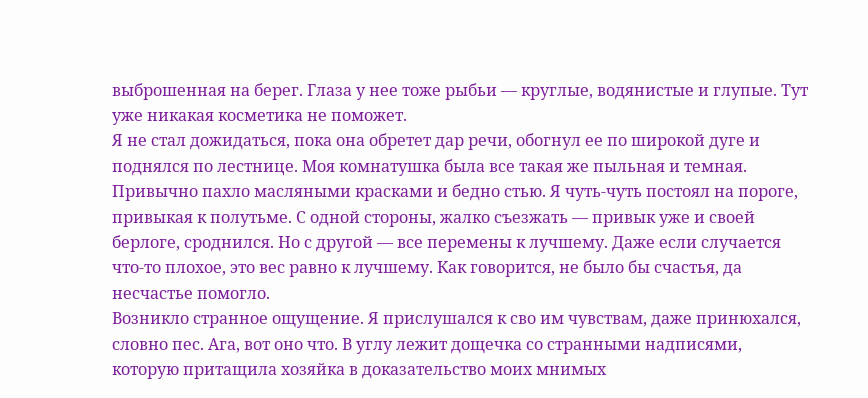выброшенная на берег. Глаза у нее тоже рыбьи — круглые, водянистые и глупые. Тут уже никакая косметика не поможет.
Я не стал дожидаться, пока она обретет дар речи, обогнул ее по широкой дуге и поднялся по лестнице. Моя комнатушка была все такая же пыльная и темная. Привычно пахло масляными красками и бедно стью. Я чуть-чуть постоял на пороге, привыкая к полутьме. С одной стороны, жалко съезжать — привык уже и своей берлоге, сроднился. Но с другой — все перемены к лучшему. Даже если случается что-то плохое, это вес равно к лучшему. Как говорится, не было бы счастья, да несчастье помогло.
Возникло странное ощущение. Я прислушался к сво им чувствам, даже принюхался, словно пес. Ага, вот оно что. В углу лежит дощечка со странными надписями, которую притащила хозяйка в доказательство моих мнимых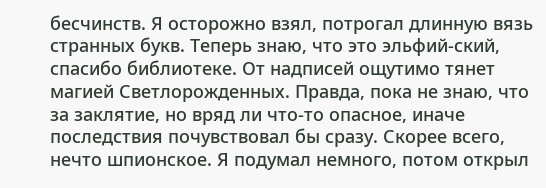бесчинств. Я осторожно взял, потрогал длинную вязь странных букв. Теперь знаю, что это эльфий-ский, спасибо библиотеке. От надписей ощутимо тянет магией Светлорожденных. Правда, пока не знаю, что за заклятие, но вряд ли что-то опасное, иначе последствия почувствовал бы сразу. Скорее всего, нечто шпионское. Я подумал немного, потом открыл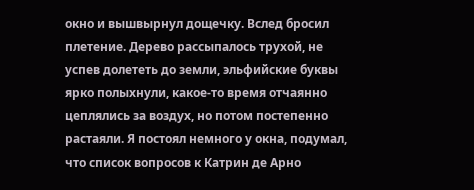окно и вышвырнул дощечку. Вслед бросил плетение. Дерево рассыпалось трухой, не успев долететь до земли, эльфийские буквы ярко полыхнули, какое-то время отчаянно цеплялись за воздух, но потом постепенно растаяли. Я постоял немного у окна, подумал, что список вопросов к Катрин де Арно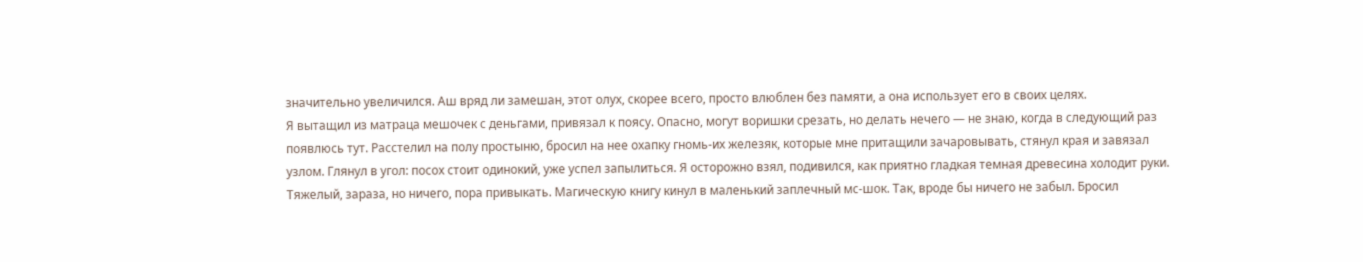значительно увеличился. Аш вряд ли замешан, этот олух, скорее всего, просто влюблен без памяти, а она использует его в своих целях.
Я вытащил из матраца мешочек с деньгами, привязал к поясу. Опасно, могут воришки срезать, но делать нечего — не знаю, когда в следующий раз появлюсь тут. Расстелил на полу простыню, бросил на нее охапку гномь-их железяк, которые мне притащили зачаровывать, стянул края и завязал узлом. Глянул в угол: посох стоит одинокий, уже успел запылиться. Я осторожно взял, подивился, как приятно гладкая темная древесина холодит руки. Тяжелый, зараза, но ничего, пора привыкать. Магическую книгу кинул в маленький заплечный мс-шок. Так, вроде бы ничего не забыл. Бросил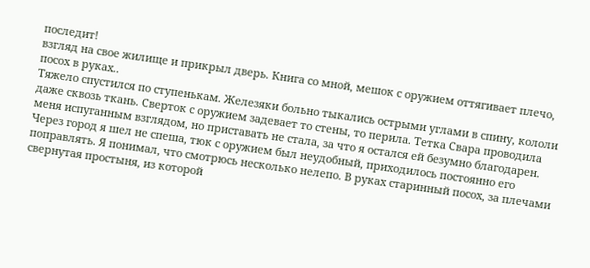последит!
взгляд на свое жилище и прикрыл дверь. Книга со мной, мешок с оружием оттягивает плечо, посох в руках..
Тяжело спустился по ступенькам. Железяки больно тыкались острыми углами в спину, кололи даже сквозь ткань. Сверток с оружием задевает то стены, то перила. Тетка Свара проводила меня испуганным взглядом, но приставать не стала, за что я остался ей безумно благодарен.
Через город я шел не спеша, тюк с оружием был неудобный, приходилось постоянно его поправлять. Я понимал, что смотрюсь несколько нелепо. В руках старинный посох, за плечами свернутая простыня, из которой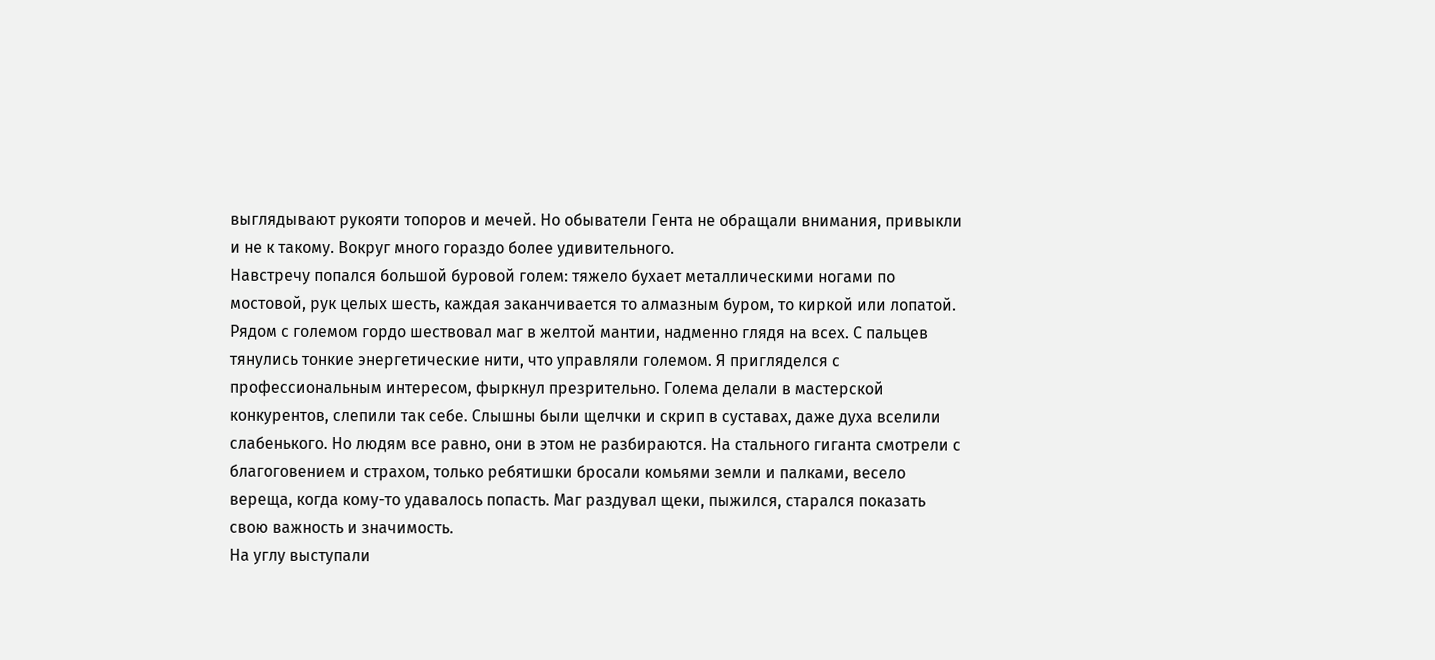выглядывают рукояти топоров и мечей. Но обыватели Гента не обращали внимания, привыкли и не к такому. Вокруг много гораздо более удивительного.
Навстречу попался большой буровой голем: тяжело бухает металлическими ногами по мостовой, рук целых шесть, каждая заканчивается то алмазным буром, то киркой или лопатой. Рядом с големом гордо шествовал маг в желтой мантии, надменно глядя на всех. С пальцев тянулись тонкие энергетические нити, что управляли големом. Я пригляделся с профессиональным интересом, фыркнул презрительно. Голема делали в мастерской конкурентов, слепили так себе. Слышны были щелчки и скрип в суставах, даже духа вселили слабенького. Но людям все равно, они в этом не разбираются. На стального гиганта смотрели с благоговением и страхом, только ребятишки бросали комьями земли и палками, весело вереща, когда кому-то удавалось попасть. Маг раздувал щеки, пыжился, старался показать свою важность и значимость.
На углу выступали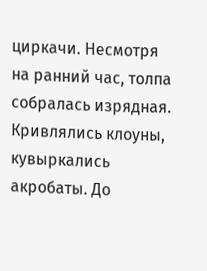циркачи. Несмотря на ранний час, толпа собралась изрядная. Кривлялись клоуны, кувыркались акробаты. До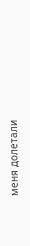меня долетали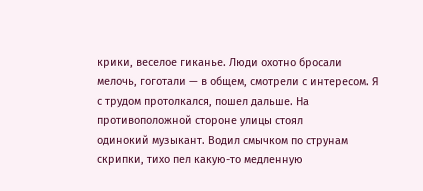крики, веселое гиканье. Люди охотно бросали мелочь, гоготали — в общем, смотрели с интересом. Я с трудом протолкался, пошел дальше. На противоположной стороне улицы стоял
одинокий музыкант. Водил смычком по струнам скрипки, тихо пел какую-то медленную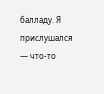балладу. Я прислушался — что-то